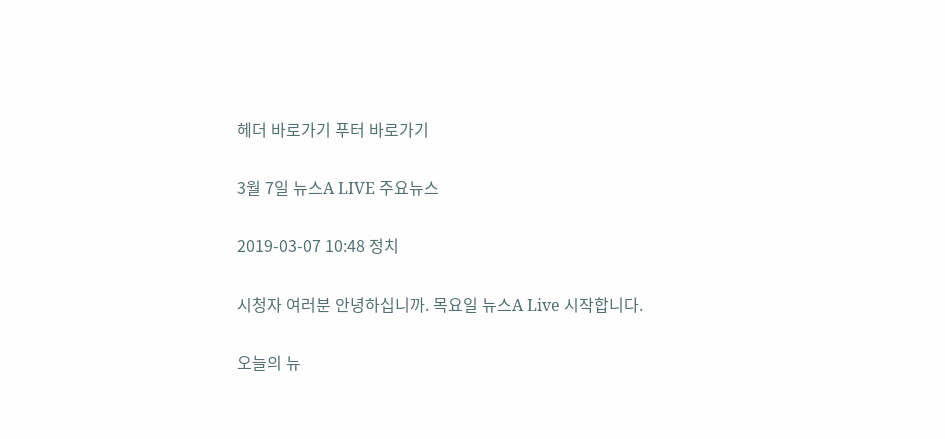헤더 바로가기 푸터 바로가기

3월 7일 뉴스A LIVE 주요뉴스

2019-03-07 10:48 정치

시청자 여러분 안녕하십니까. 목요일 뉴스A Live 시작합니다.

오늘의 뉴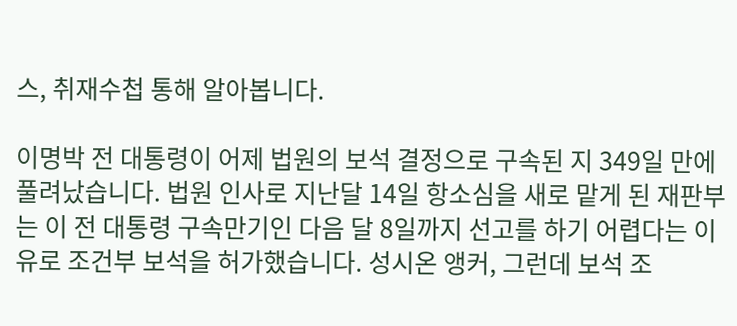스, 취재수첩 통해 알아봅니다.

이명박 전 대통령이 어제 법원의 보석 결정으로 구속된 지 349일 만에 풀려났습니다. 법원 인사로 지난달 14일 항소심을 새로 맡게 된 재판부는 이 전 대통령 구속만기인 다음 달 8일까지 선고를 하기 어렵다는 이유로 조건부 보석을 허가했습니다. 성시온 앵커, 그런데 보석 조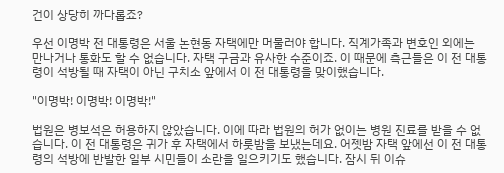건이 상당히 까다롭죠?

우선 이명박 전 대통령은 서울 논현동 자택에만 머물러야 합니다. 직계가족과 변호인 외에는 만나거나 통화도 할 수 없습니다. 자택 구금과 유사한 수준이죠. 이 때문에 측근들은 이 전 대통령이 석방될 때 자택이 아닌 구치소 앞에서 이 전 대통령을 맞이했습니다.

"이명박! 이명박! 이명박!"

법원은 병보석은 허용하지 않았습니다. 이에 따라 법원의 허가 없이는 병원 진료를 받을 수 없습니다. 이 전 대통령은 귀가 후 자택에서 하룻밤을 보냈는데요. 어젯밤 자택 앞에선 이 전 대통령의 석방에 반발한 일부 시민들이 소란을 일으키기도 했습니다. 잠시 뒤 이슈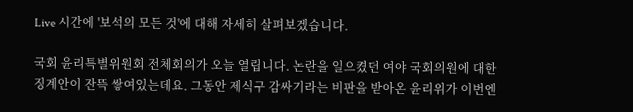Live 시간에 '보석의 모든 것'에 대해 자세히 살펴보겠습니다.

국회 윤리특별위원회 전체회의가 오늘 열립니다. 논란을 일으켰던 여야 국회의원에 대한 징계안이 잔뜩 쌓여있는데요. 그동안 제식구 감싸기라는 비판을 받아온 윤리위가 이번엔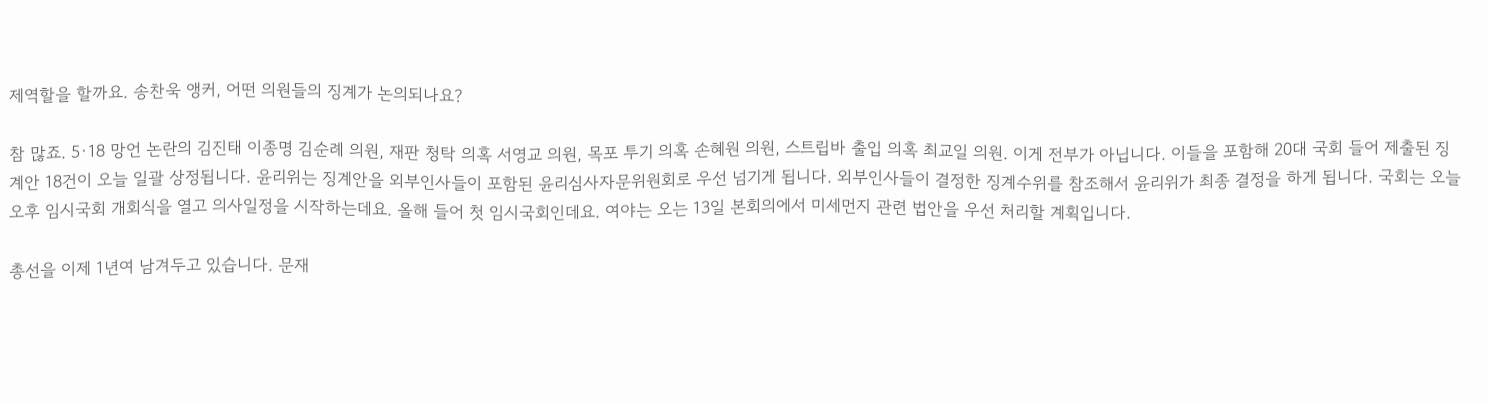제역할을 할까요. 송찬욱 앵커, 어떤 의원들의 징계가 논의되나요?

참 많죠. 5·18 망언 논란의 김진태 이종명 김순례 의원, 재판 청탁 의혹 서영교 의원, 목포 투기 의혹 손혜원 의원, 스트립바 출입 의혹 최교일 의원. 이게 전부가 아닙니다. 이들을 포함해 20대 국회 들어 제출된 징계안 18건이 오늘 일괄 상정됩니다. 윤리위는 징계안을 외부인사들이 포함된 윤리심사자문위원회로 우선 넘기게 됩니다. 외부인사들이 결정한 징계수위를 참조해서 윤리위가 최종 결정을 하게 됩니다. 국회는 오늘 오후 임시국회 개회식을 열고 의사일정을 시작하는데요. 올해 들어 첫 임시국회인데요. 여야는 오는 13일 본회의에서 미세먼지 관련 법안을 우선 처리할 계획입니다.

총선을 이제 1년여 남겨두고 있습니다. 문재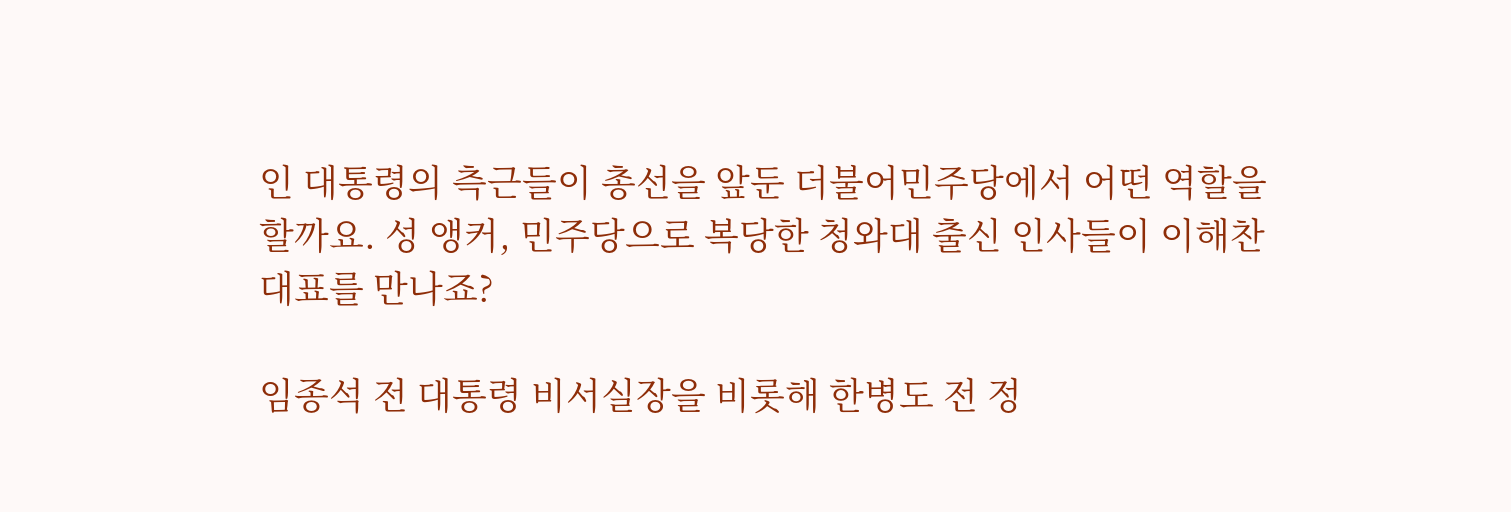인 대통령의 측근들이 총선을 앞둔 더불어민주당에서 어떤 역할을 할까요. 성 앵커, 민주당으로 복당한 청와대 출신 인사들이 이해찬 대표를 만나죠?

임종석 전 대통령 비서실장을 비롯해 한병도 전 정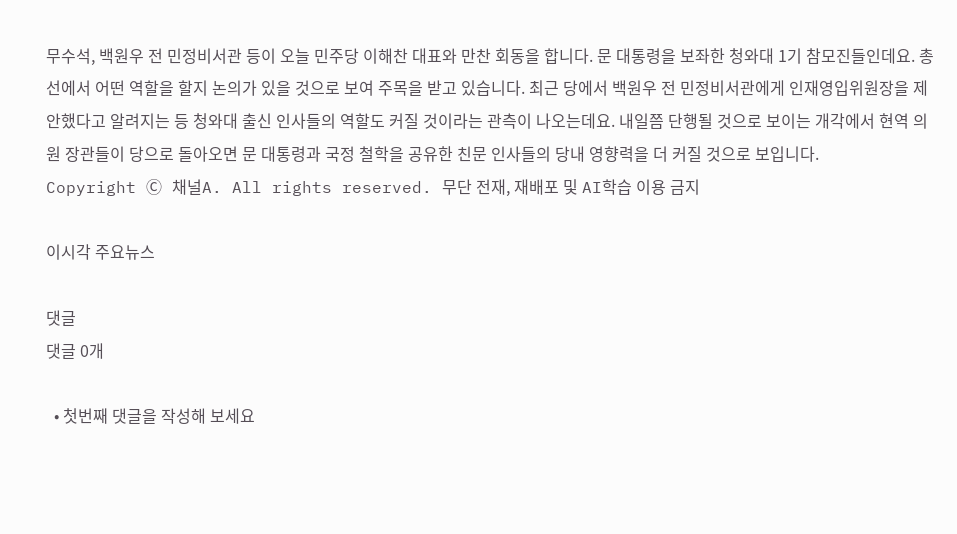무수석, 백원우 전 민정비서관 등이 오늘 민주당 이해찬 대표와 만찬 회동을 합니다. 문 대통령을 보좌한 청와대 1기 참모진들인데요. 총선에서 어떤 역할을 할지 논의가 있을 것으로 보여 주목을 받고 있습니다. 최근 당에서 백원우 전 민정비서관에게 인재영입위원장을 제안했다고 알려지는 등 청와대 출신 인사들의 역할도 커질 것이라는 관측이 나오는데요. 내일쯤 단행될 것으로 보이는 개각에서 현역 의원 장관들이 당으로 돌아오면 문 대통령과 국정 철학을 공유한 친문 인사들의 당내 영향력을 더 커질 것으로 보입니다.
Copyright Ⓒ 채널A. All rights reserved. 무단 전재, 재배포 및 AI학습 이용 금지

이시각 주요뉴스

댓글
댓글 0개

  • 첫번째 댓글을 작성해 보세요